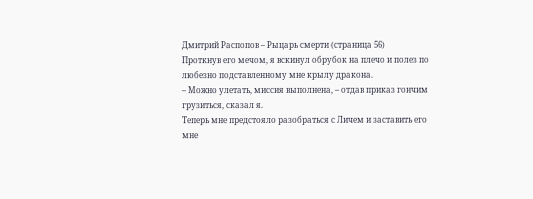Дмитрий Распопов – Рыцарь смерти (страница 56)
Проткнув его мечом, я вскинул обрубок на плечо и полез по любезно подставленному мне крылу дракона.
– Можно улетать, миссия выполнена, – отдав приказ гончим грузиться, сказал я.
Теперь мне предстояло разобраться с Личем и заставить его мне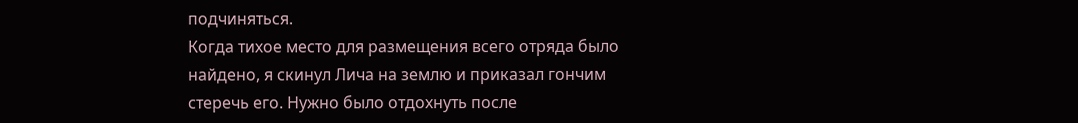подчиняться.
Когда тихое место для размещения всего отряда было найдено, я скинул Лича на землю и приказал гончим стеречь его. Нужно было отдохнуть после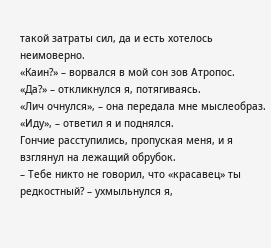такой затраты сил, да и есть хотелось неимоверно.
«Каин?» – ворвался в мой сон зов Атропос.
«Да?» – откликнулся я, потягиваясь.
«Лич очнулся», – она передала мне мыслеобраз.
«Иду», – ответил я и поднялся.
Гончие расступились, пропуская меня, и я взглянул на лежащий обрубок.
– Тебе никто не говорил, что «красавец» ты редкостный? – ухмыльнулся я,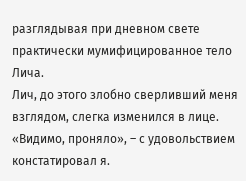разглядывая при дневном свете практически мумифицированное тело Лича.
Лич, до этого злобно сверливший меня взглядом, слегка изменился в лице.
«Видимо, проняло», – с удовольствием констатировал я.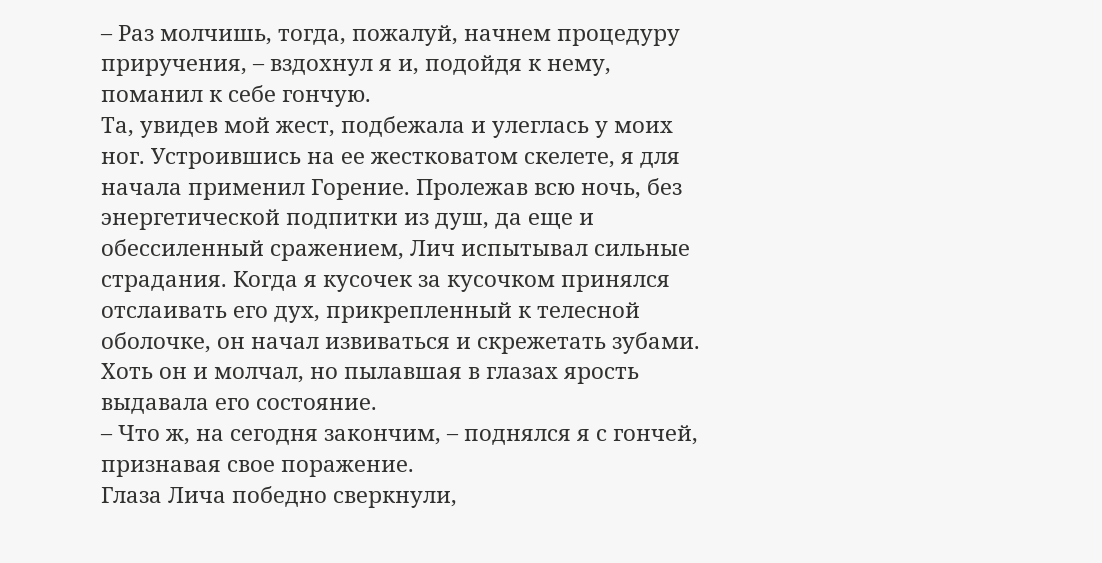– Раз молчишь, тогда, пожалуй, начнем процедуру приручения, – вздохнул я и, подойдя к нему, поманил к себе гончую.
Та, увидев мой жест, подбежала и улеглась у моих ног. Устроившись на ее жестковатом скелете, я для начала применил Горение. Пролежав всю ночь, без энергетической подпитки из душ, да еще и обессиленный сражением, Лич испытывал сильные страдания. Когда я кусочек за кусочком принялся отслаивать его дух, прикрепленный к телесной оболочке, он начал извиваться и скрежетать зубами. Хоть он и молчал, но пылавшая в глазах ярость выдавала его состояние.
– Что ж, на сегодня закончим, – поднялся я с гончей, признавая свое поражение.
Глаза Лича победно сверкнули,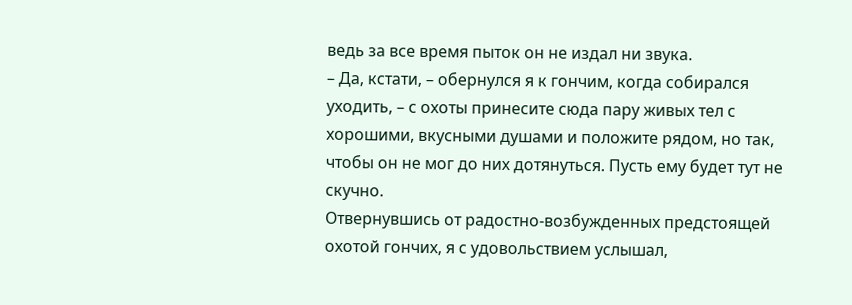ведь за все время пыток он не издал ни звука.
– Да, кстати, – обернулся я к гончим, когда собирался уходить, – с охоты принесите сюда пару живых тел с хорошими, вкусными душами и положите рядом, но так, чтобы он не мог до них дотянуться. Пусть ему будет тут не скучно.
Отвернувшись от радостно‑возбужденных предстоящей охотой гончих, я с удовольствием услышал,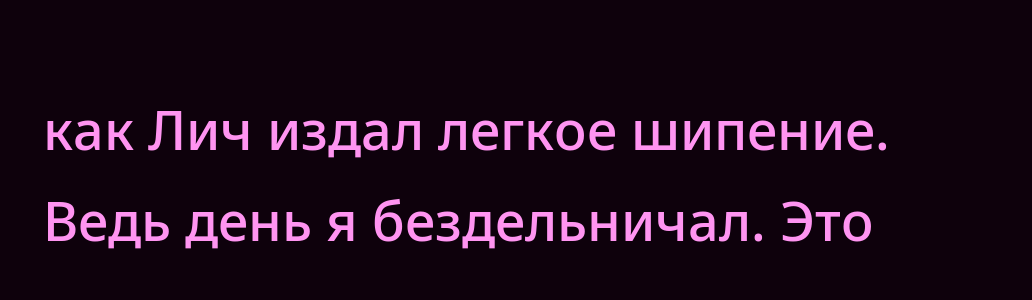как Лич издал легкое шипение.
Ведь день я бездельничал. Это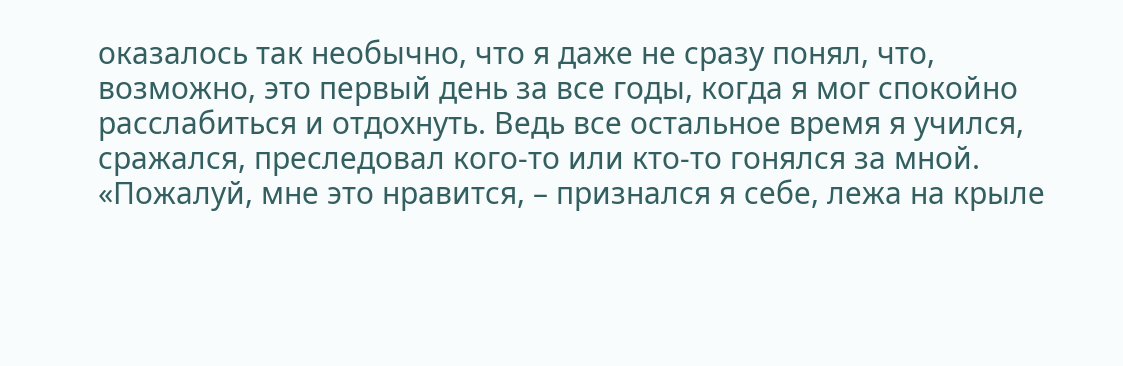оказалось так необычно, что я даже не сразу понял, что, возможно, это первый день за все годы, когда я мог спокойно расслабиться и отдохнуть. Ведь все остальное время я учился, сражался, преследовал кого‑то или кто‑то гонялся за мной.
«Пожалуй, мне это нравится, – признался я себе, лежа на крыле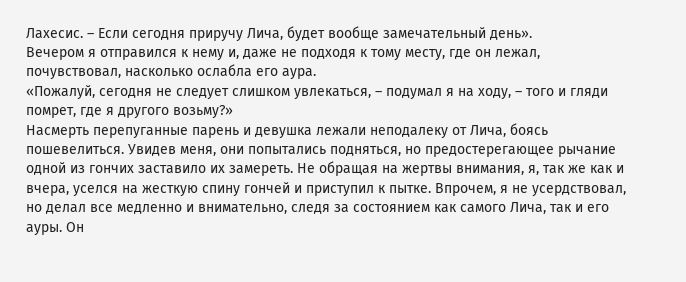Лахесис. – Если сегодня приручу Лича, будет вообще замечательный день».
Вечером я отправился к нему и, даже не подходя к тому месту, где он лежал, почувствовал, насколько ослабла его аура.
«Пожалуй, сегодня не следует слишком увлекаться, – подумал я на ходу, – того и гляди помрет, где я другого возьму?»
Насмерть перепуганные парень и девушка лежали неподалеку от Лича, боясь пошевелиться. Увидев меня, они попытались подняться, но предостерегающее рычание одной из гончих заставило их замереть. Не обращая на жертвы внимания, я, так же как и вчера, уселся на жесткую спину гончей и приступил к пытке. Впрочем, я не усердствовал, но делал все медленно и внимательно, следя за состоянием как самого Лича, так и его ауры. Он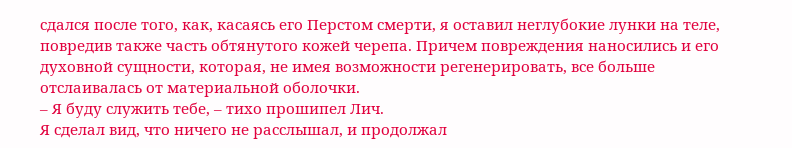сдался после того, как, касаясь его Перстом смерти, я оставил неглубокие лунки на теле, повредив также часть обтянутого кожей черепа. Причем повреждения наносились и его духовной сущности, которая, не имея возможности регенерировать, все больше отслаивалась от материальной оболочки.
– Я буду служить тебе, – тихо прошипел Лич.
Я сделал вид, что ничего не расслышал, и продолжал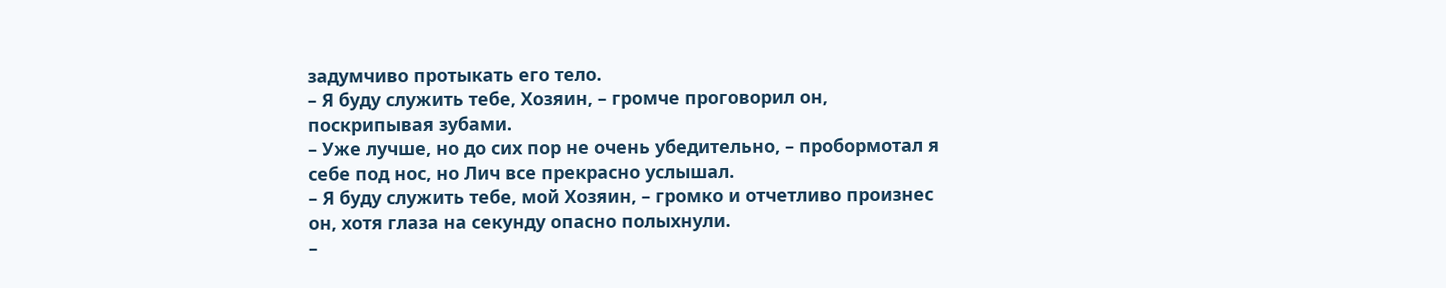задумчиво протыкать его тело.
– Я буду служить тебе, Хозяин, – громче проговорил он, поскрипывая зубами.
– Уже лучше, но до сих пор не очень убедительно, – пробормотал я себе под нос, но Лич все прекрасно услышал.
– Я буду служить тебе, мой Хозяин, – громко и отчетливо произнес он, хотя глаза на секунду опасно полыхнули.
–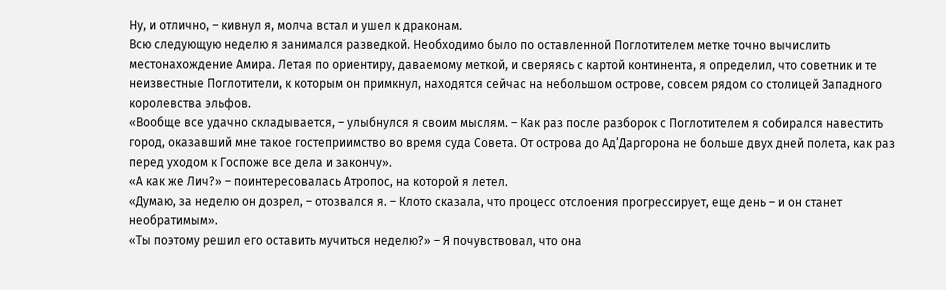Ну, и отлично, – кивнул я, молча встал и ушел к драконам.
Всю следующую неделю я занимался разведкой. Необходимо было по оставленной Поглотителем метке точно вычислить местонахождение Амира. Летая по ориентиру, даваемому меткой, и сверяясь с картой континента, я определил, что советник и те неизвестные Поглотители, к которым он примкнул, находятся сейчас на небольшом острове, совсем рядом со столицей Западного королевства эльфов.
«Вообще все удачно складывается, – улыбнулся я своим мыслям. – Как раз после разборок с Поглотителем я собирался навестить город, оказавший мне такое гостеприимство во время суда Совета. От острова до Ад’Даргорона не больше двух дней полета, как раз перед уходом к Госпоже все дела и закончу».
«А как же Лич?» – поинтересовалась Атропос, на которой я летел.
«Думаю, за неделю он дозрел, – отозвался я. – Клото сказала, что процесс отслоения прогрессирует, еще день – и он станет необратимым».
«Ты поэтому решил его оставить мучиться неделю?» – Я почувствовал, что она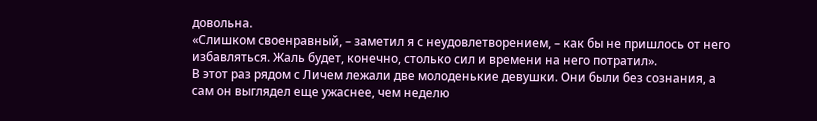довольна.
«Слишком своенравный, – заметил я с неудовлетворением, – как бы не пришлось от него избавляться. Жаль будет, конечно, столько сил и времени на него потратил».
В этот раз рядом с Личем лежали две молоденькие девушки. Они были без сознания, а сам он выглядел еще ужаснее, чем неделю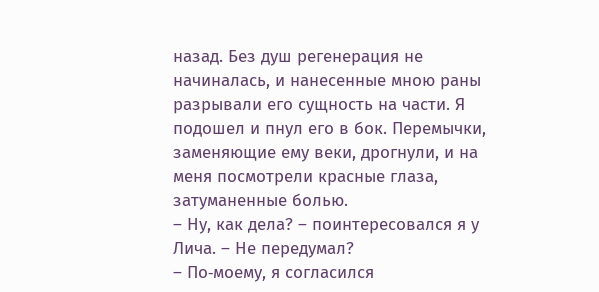назад. Без душ регенерация не начиналась, и нанесенные мною раны разрывали его сущность на части. Я подошел и пнул его в бок. Перемычки, заменяющие ему веки, дрогнули, и на меня посмотрели красные глаза, затуманенные болью.
– Ну, как дела? – поинтересовался я у Лича. – Не передумал?
– По‑моему, я согласился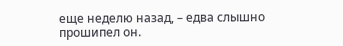еще неделю назад, – едва слышно прошипел он.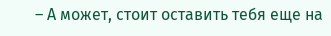– А может, стоит оставить тебя еще на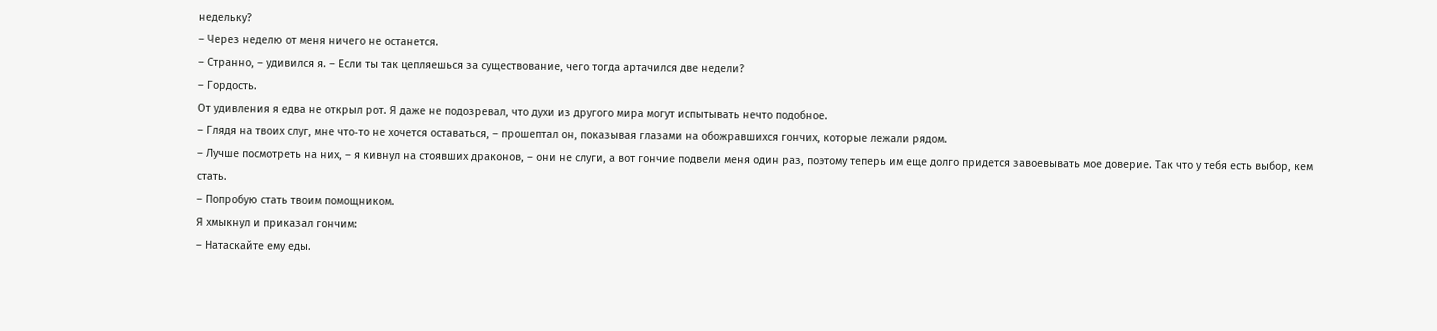недельку?
– Через неделю от меня ничего не останется.
– Странно, – удивился я. – Если ты так цепляешься за существование, чего тогда артачился две недели?
– Гордость.
От удивления я едва не открыл рот. Я даже не подозревал, что духи из другого мира могут испытывать нечто подобное.
– Глядя на твоих слуг, мне что‑то не хочется оставаться, – прошептал он, показывая глазами на обожравшихся гончих, которые лежали рядом.
– Лучше посмотреть на них, – я кивнул на стоявших драконов, – они не слуги, а вот гончие подвели меня один раз, поэтому теперь им еще долго придется завоевывать мое доверие. Так что у тебя есть выбор, кем стать.
– Попробую стать твоим помощником.
Я хмыкнул и приказал гончим:
– Натаскайте ему еды.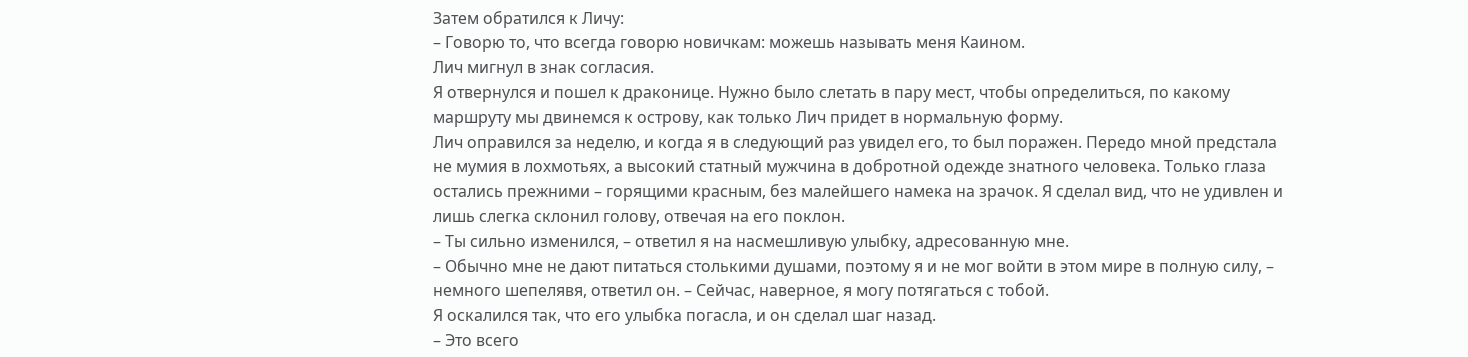Затем обратился к Личу:
– Говорю то, что всегда говорю новичкам: можешь называть меня Каином.
Лич мигнул в знак согласия.
Я отвернулся и пошел к драконице. Нужно было слетать в пару мест, чтобы определиться, по какому маршруту мы двинемся к острову, как только Лич придет в нормальную форму.
Лич оправился за неделю, и когда я в следующий раз увидел его, то был поражен. Передо мной предстала не мумия в лохмотьях, а высокий статный мужчина в добротной одежде знатного человека. Только глаза остались прежними – горящими красным, без малейшего намека на зрачок. Я сделал вид, что не удивлен и лишь слегка склонил голову, отвечая на его поклон.
– Ты сильно изменился, – ответил я на насмешливую улыбку, адресованную мне.
– Обычно мне не дают питаться столькими душами, поэтому я и не мог войти в этом мире в полную силу, – немного шепелявя, ответил он. – Сейчас, наверное, я могу потягаться с тобой.
Я оскалился так, что его улыбка погасла, и он сделал шаг назад.
– Это всего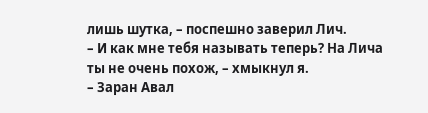лишь шутка, – поспешно заверил Лич.
– И как мне тебя называть теперь? На Лича ты не очень похож, – хмыкнул я.
– Заран Авал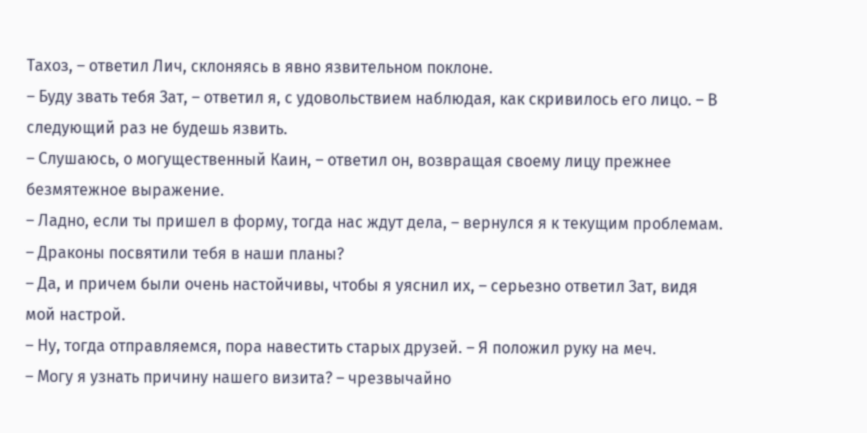Тахоз, – ответил Лич, склоняясь в явно язвительном поклоне.
– Буду звать тебя Зат, – ответил я, с удовольствием наблюдая, как скривилось его лицо. – В следующий раз не будешь язвить.
– Слушаюсь, о могущественный Каин, – ответил он, возвращая своему лицу прежнее безмятежное выражение.
– Ладно, если ты пришел в форму, тогда нас ждут дела, – вернулся я к текущим проблемам. – Драконы посвятили тебя в наши планы?
– Да, и причем были очень настойчивы, чтобы я уяснил их, – серьезно ответил Зат, видя мой настрой.
– Ну, тогда отправляемся, пора навестить старых друзей. – Я положил руку на меч.
– Могу я узнать причину нашего визита? – чрезвычайно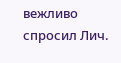вежливо спросил Лич.